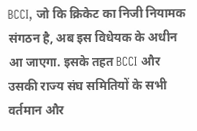BCCI, जो कि क्रिकेट का निजी नियामक संगठन है, अब इस विधेयक के अधीन आ जाएगा. इसके तहत BCCI और उसकी राज्य संघ समितियों के सभी वर्तमान और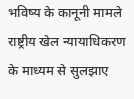भविष्य के कानूनी मामले राष्ट्रीय खेल न्यायाधिकरण के माध्यम से सुलझाए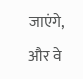जाएंगे, और वे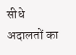सीधे अदालतों का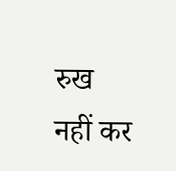रुख नहीं कर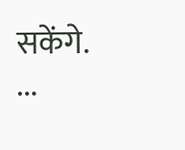सकेंगे.
...